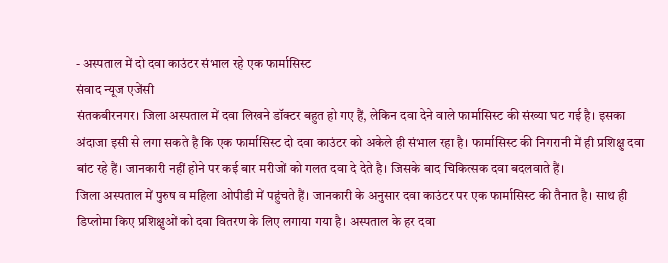- अस्पताल में दो दवा काउंटर संभाल रहे एक फार्मासिस्ट
संवाद न्यूज एजेंसी
संतकबीरनगर। जिला अस्पताल में दवा लिखने डॉक्टर बहुत हो गए हैं, लेकिन दवा देने वाले फार्मासिस्ट की संख्या घट गई है। इसका अंदाजा इसी से लगा सकते है कि एक फार्मासिस्ट दो दवा काउंटर को अकेले ही संभाल रहा है। फार्मासिस्ट की निगरानी में ही प्रशिक्षु दवा बांट रहे हैं। जानकारी नहीं होने पर कई बार मरीजों को गलत दवा दे देते है। जिसके बाद चिकित्सक दवा बदलवाते हैं।
जिला अस्पताल में पुरुष व महिला ओपीडी में पहुंचते हैं। जानकारी के अनुसार दवा काउंटर पर एक फार्मासिस्ट की तैनात है। साथ ही डिप्लोमा किए प्रशिक्षुओं को दवा वितरण के लिए लगाया गया है। अस्पताल के हर दवा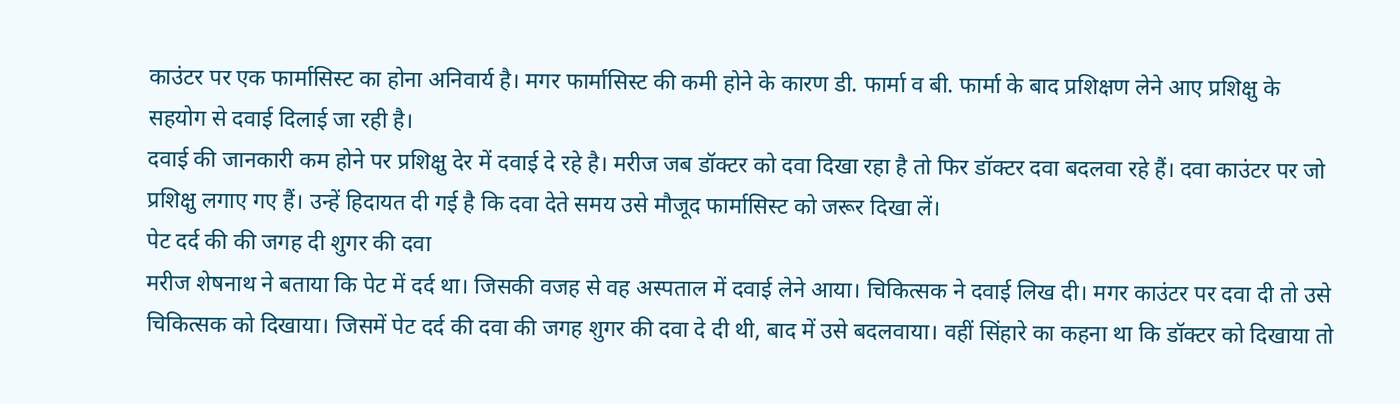काउंटर पर एक फार्मासिस्ट का होना अनिवार्य है। मगर फार्मासिस्ट की कमी होने के कारण डी. फार्मा व बी. फार्मा के बाद प्रशिक्षण लेने आए प्रशिक्षु के सहयोग से दवाई दिलाई जा रही है।
दवाई की जानकारी कम होने पर प्रशिक्षु देर में दवाई दे रहे है। मरीज जब डॉक्टर को दवा दिखा रहा है तो फिर डॉक्टर दवा बदलवा रहे हैं। दवा काउंटर पर जो प्रशिक्षु लगाए गए हैं। उन्हें हिदायत दी गई है कि दवा देते समय उसे मौजूद फार्मासिस्ट को जरूर दिखा लें।
पेट दर्द की की जगह दी शुगर की दवा
मरीज शेषनाथ ने बताया कि पेट में दर्द था। जिसकी वजह से वह अस्पताल में दवाई लेने आया। चिकित्सक ने दवाई लिख दी। मगर काउंटर पर दवा दी तो उसे चिकित्सक को दिखाया। जिसमें पेट दर्द की दवा की जगह शुगर की दवा दे दी थी, बाद में उसे बदलवाया। वहीं सिंहारे का कहना था कि डॉक्टर को दिखाया तो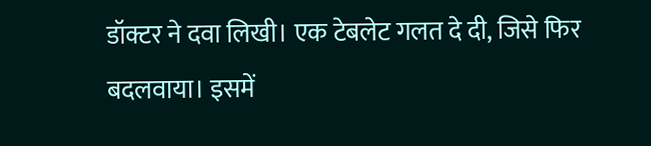डॉक्टर ने दवा लिखी। एक टेबलेट गलत दे दी, जिसे फिर बदलवाया। इसमें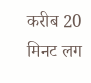करीब 20 मिनट लग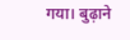गया। बुढ़ाने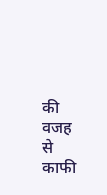की वजह से काफी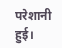परेशानी हुई।